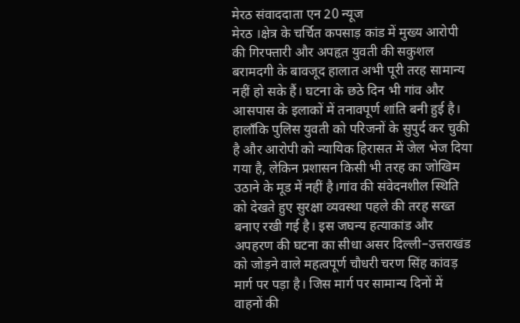मेरठ संवाददाता एन 20 न्यूज
मेरठ ।क्षेत्र के चर्चित कपसाड़ कांड में मुख्य आरोपी की गिरफ्तारी और अपहृत युवती की सकुशल बरामदगी के बावजूद हालात अभी पूरी तरह सामान्य नहीं हो सके हैं। घटना के छठे दिन भी गांव और आसपास के इलाकों में तनावपूर्ण शांति बनी हुई है। हालाँकि पुलिस युवती को परिजनों के सुपुर्द कर चुकी है और आरोपी को न्यायिक हिरासत में जेल भेज दिया गया है, लेकिन प्रशासन किसी भी तरह का जोखिम उठाने के मूड में नहीं है।गांव की संवेदनशील स्थिति को देखते हुए सुरक्षा व्यवस्था पहले की तरह सख्त बनाए रखी गई है। इस जघन्य हत्याकांड और अपहरण की घटना का सीधा असर दिल्ली–उत्तराखंड को जोड़ने वाले महत्वपूर्ण चौधरी चरण सिंह कांवड़ मार्ग पर पड़ा है। जिस मार्ग पर सामान्य दिनों में वाहनों की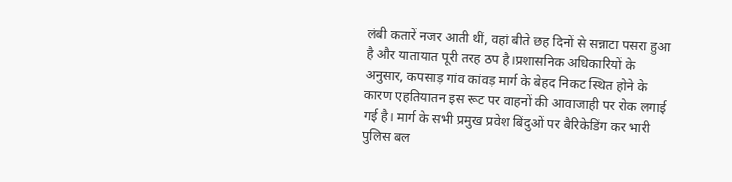लंबी कतारें नजर आती थीं, वहां बीते छह दिनों से सन्नाटा पसरा हुआ है और यातायात पूरी तरह ठप है।प्रशासनिक अधिकारियों के अनुसार, कपसाड़ गांव कांवड़ मार्ग के बेहद निकट स्थित होने के कारण एहतियातन इस रूट पर वाहनों की आवाजाही पर रोक लगाई गई है। मार्ग के सभी प्रमुख प्रवेश बिंदुओं पर बैरिकेडिंग कर भारी पुलिस बल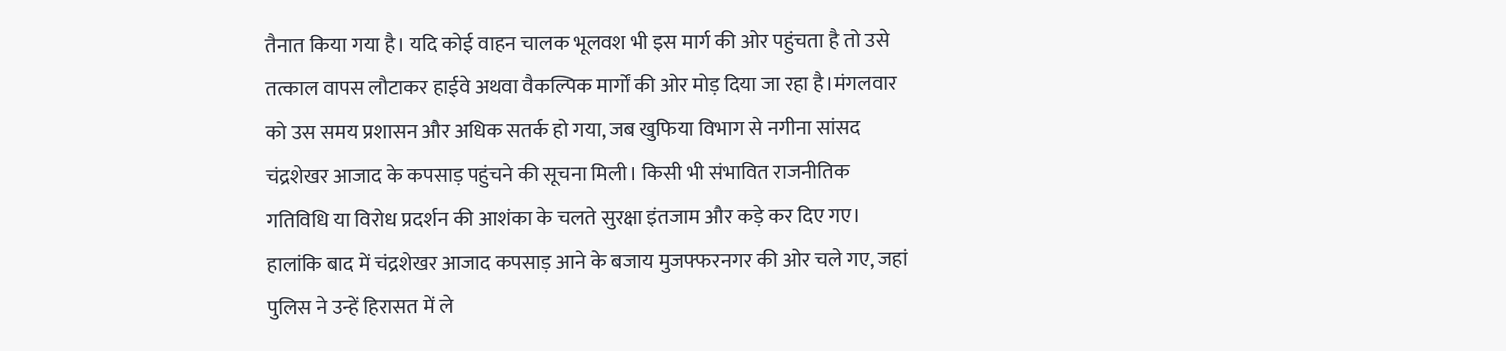तैनात किया गया है। यदि कोई वाहन चालक भूलवश भी इस मार्ग की ओर पहुंचता है तो उसे तत्काल वापस लौटाकर हाईवे अथवा वैकल्पिक मार्गों की ओर मोड़ दिया जा रहा है।मंगलवार को उस समय प्रशासन और अधिक सतर्क हो गया, जब खुफिया विभाग से नगीना सांसद चंद्रशेखर आजाद के कपसाड़ पहुंचने की सूचना मिली। किसी भी संभावित राजनीतिक गतिविधि या विरोध प्रदर्शन की आशंका के चलते सुरक्षा इंतजाम और कड़े कर दिए गए। हालांकि बाद में चंद्रशेखर आजाद कपसाड़ आने के बजाय मुजफ्फरनगर की ओर चले गए, जहां पुलिस ने उन्हें हिरासत में ले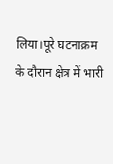लिया।पूरे घटनाक्रम के दौरान क्षेत्र में भारी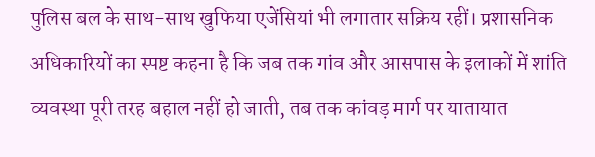पुलिस बल के साथ-साथ खुफिया एजेंसियां भी लगातार सक्रिय रहीं। प्रशासनिक अधिकारियों का स्पष्ट कहना है कि जब तक गांव और आसपास के इलाकों में शांति व्यवस्था पूरी तरह बहाल नहीं हो जाती, तब तक कांवड़ मार्ग पर यातायात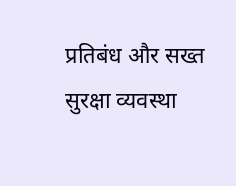प्रतिबंध और सख्त सुरक्षा व्यवस्था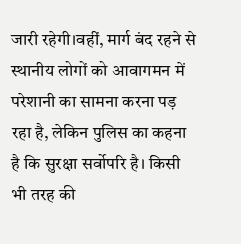जारी रहेगी।वहीं, मार्ग बंद रहने से स्थानीय लोगों को आवागमन में परेशानी का सामना करना पड़ रहा है, लेकिन पुलिस का कहना है कि सुरक्षा सर्वोपरि है। किसी भी तरह की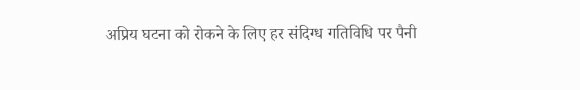अप्रिय घटना को रोकने के लिए हर संदिग्ध गतिविधि पर पैनी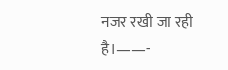नजर रखी जा रही है।——-